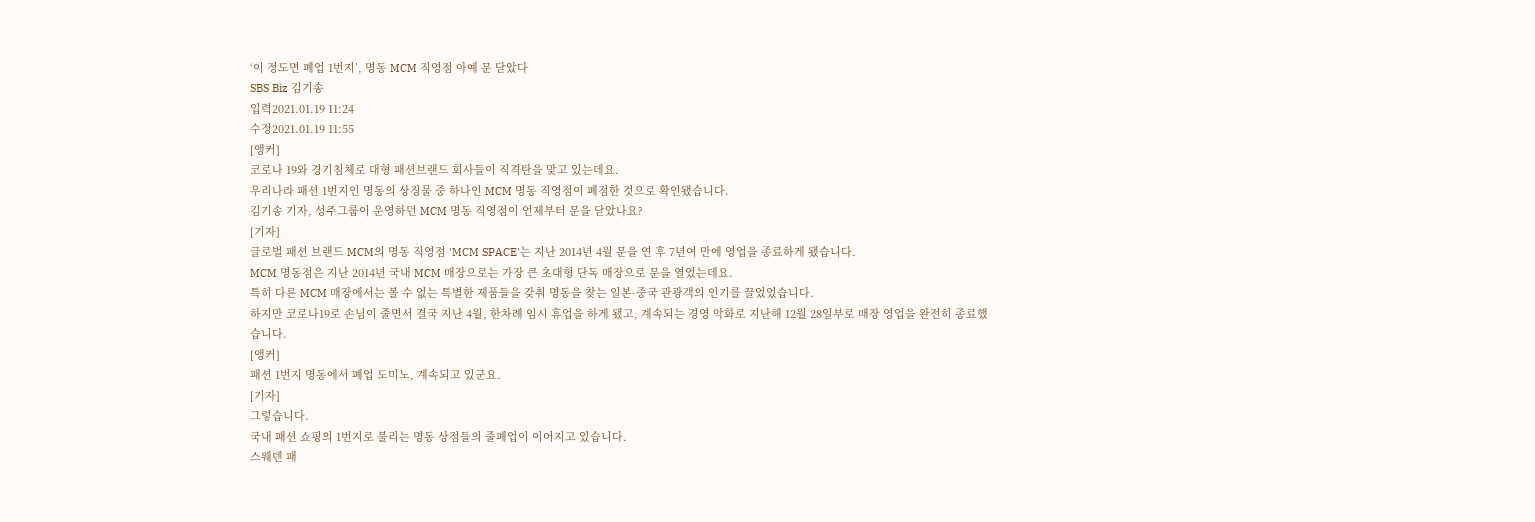‘이 정도면 폐업 1번지’, 명동 MCM 직영점 아예 문 닫았다
SBS Biz 김기송
입력2021.01.19 11:24
수정2021.01.19 11:55
[앵커]
코로나 19와 경기침체로 대형 패션브랜드 회사들이 직격탄을 맞고 있는데요.
우리나라 패션 1번지인 명동의 상징물 중 하나인 MCM 명동 직영점이 폐점한 것으로 확인됐습니다.
김기송 기자, 성주그룹이 운영하던 MCM 명동 직영점이 언제부터 문을 닫았나요?
[기자]
글로벌 패션 브랜드 MCM의 명동 직영점 'MCM SPACE'는 지난 2014년 4월 문을 연 후 7년여 만에 영업을 종료하게 됐습니다.
MCM 명동점은 지난 2014년 국내 MCM 매장으로는 가장 큰 초대형 단독 매장으로 문을 열었는데요.
특히 다른 MCM 매장에서는 볼 수 없는 특별한 제품들을 갖춰 명동을 찾는 일본·중국 관광객의 인기를 끌었었습니다.
하지만 코로나19로 손님이 줄면서 결국 지난 4월, 한차례 임시 휴업을 하게 됐고, 계속되는 경영 악화로 지난해 12월 28일부로 매장 영업을 완전히 종료했습니다.
[앵커]
패션 1번지 명동에서 폐업 도미노, 계속되고 있군요.
[기자]
그렇습니다.
국내 패션 쇼핑의 1번지로 불리는 명동 상점들의 줄폐업이 이어지고 있습니다.
스웨덴 패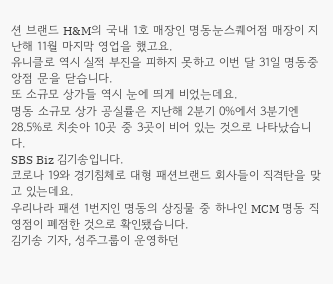션 브랜드 H&M의 국내 1호 매장인 명동눈스퀘어점 매장이 지난해 11월 마지막 영업을 했고요.
유니클로 역시 실적 부진을 피하지 못하고 이번 달 31일 명동중앙점 문을 닫습니다.
또 소규모 상가들 역시 눈에 띄게 비었는데요.
명동 소규모 상가 공실률은 지난해 2분기 0%에서 3분기엔 28.5%로 치솟아 10곳 중 3곳이 비어 있는 것으로 나타났습니다.
SBS Biz 김기송입니다.
코로나 19와 경기침체로 대형 패션브랜드 회사들이 직격탄을 맞고 있는데요.
우리나라 패션 1번지인 명동의 상징물 중 하나인 MCM 명동 직영점이 폐점한 것으로 확인됐습니다.
김기송 기자, 성주그룹이 운영하던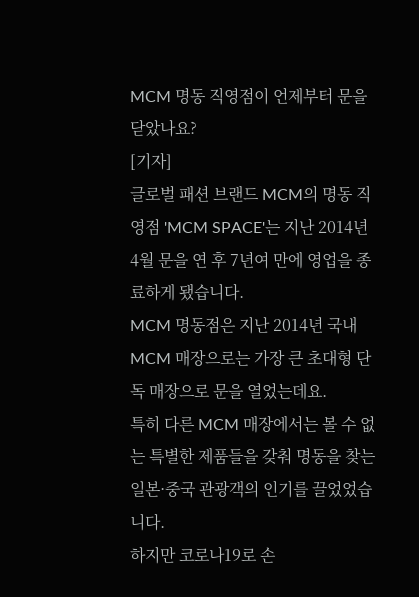MCM 명동 직영점이 언제부터 문을 닫았나요?
[기자]
글로벌 패션 브랜드 MCM의 명동 직영점 'MCM SPACE'는 지난 2014년 4월 문을 연 후 7년여 만에 영업을 종료하게 됐습니다.
MCM 명동점은 지난 2014년 국내 MCM 매장으로는 가장 큰 초대형 단독 매장으로 문을 열었는데요.
특히 다른 MCM 매장에서는 볼 수 없는 특별한 제품들을 갖춰 명동을 찾는 일본·중국 관광객의 인기를 끌었었습니다.
하지만 코로나19로 손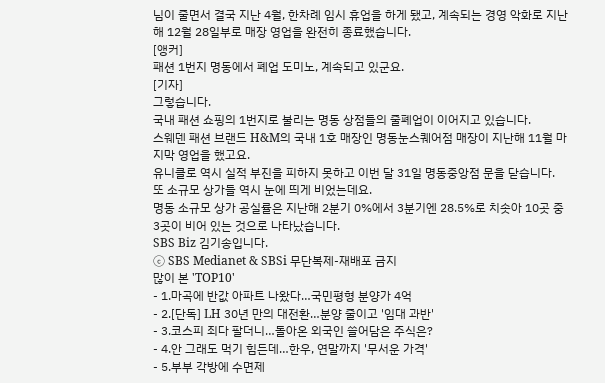님이 줄면서 결국 지난 4월, 한차례 임시 휴업을 하게 됐고, 계속되는 경영 악화로 지난해 12월 28일부로 매장 영업을 완전히 종료했습니다.
[앵커]
패션 1번지 명동에서 폐업 도미노, 계속되고 있군요.
[기자]
그렇습니다.
국내 패션 쇼핑의 1번지로 불리는 명동 상점들의 줄폐업이 이어지고 있습니다.
스웨덴 패션 브랜드 H&M의 국내 1호 매장인 명동눈스퀘어점 매장이 지난해 11월 마지막 영업을 했고요.
유니클로 역시 실적 부진을 피하지 못하고 이번 달 31일 명동중앙점 문을 닫습니다.
또 소규모 상가들 역시 눈에 띄게 비었는데요.
명동 소규모 상가 공실률은 지난해 2분기 0%에서 3분기엔 28.5%로 치솟아 10곳 중 3곳이 비어 있는 것으로 나타났습니다.
SBS Biz 김기송입니다.
ⓒ SBS Medianet & SBSi 무단복제-재배포 금지
많이 본 'TOP10'
- 1.마곡에 반값 아파트 나왔다…국민평형 분양가 4억
- 2.[단독] LH 30년 만의 대전환…분양 줄이고 '임대 과반'
- 3.코스피 죄다 팔더니…돌아온 외국인 쓸어담은 주식은?
- 4.안 그래도 먹기 힘든데…한우, 연말까지 '무서운 가격'
- 5.부부 각방에 수면제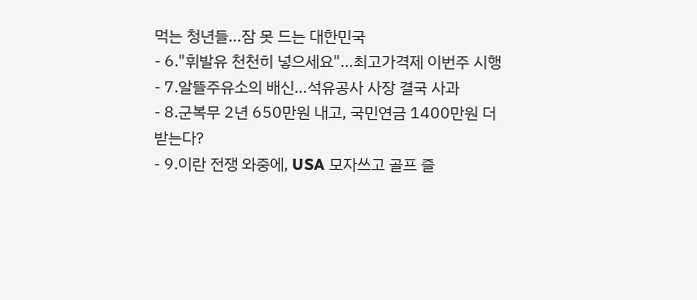먹는 청년들…잠 못 드는 대한민국
- 6."휘발유 천천히 넣으세요"…최고가격제 이번주 시행
- 7.알뜰주유소의 배신…석유공사 사장 결국 사과
- 8.군복무 2년 650만원 내고, 국민연금 1400만원 더 받는다?
- 9.이란 전쟁 와중에, USA 모자쓰고 골프 즐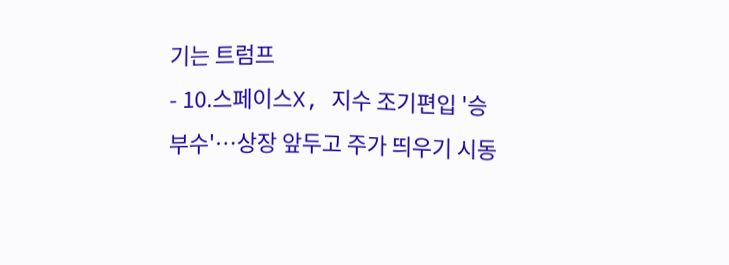기는 트럼프
- 10.스페이스X, 지수 조기편입 '승부수'…상장 앞두고 주가 띄우기 시동